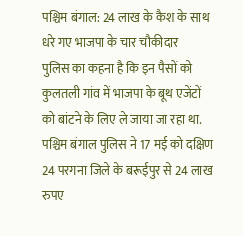पश्चिम बंगाल: 24 लाख के कैश के साथ धरे गए भाजपा के चार चौकीदार
पुलिस का कहना है कि इन पैसों को कुलतली गांव में भाजपा के बूथ एजेंटों को बांटने के लिए ले जाया जा रहा था.
पश्चिम बंगाल पुलिस ने 17 मई को दक्षिण 24 परगना जिले के बरूईपुर से 24 लाख रुपए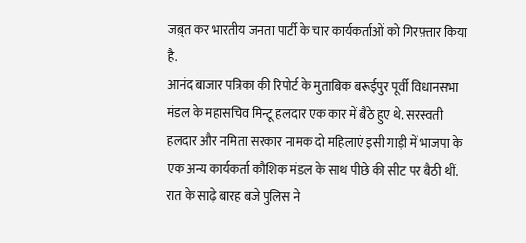जब़्त कर भारतीय जनता पार्टी के चार कार्यकर्ताओं को गिरफ़्तार किया है.
आनंद बाजार पत्रिका की रिपोर्ट के मुताबिक बरूईपुर पूर्वी विधानसभा मंडल के महासचिव मिन्टू हलदार एक कार में बैठे हुए थे. सरस्वती हलदार और नमिता सरकार नामक दो महिलाएं इसी गाड़ी में भाजपा के एक अन्य कार्यकर्ता कौशिक मंडल के साथ पीछे की सीट पर बैठी थीं. रात के साढ़े बारह बजे पुलिस ने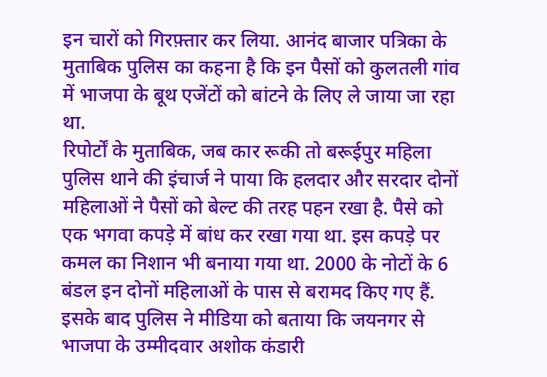इन चारों को गिरफ़्तार कर लिया. आनंद बाजार पत्रिका के मुताबिक पुलिस का कहना है कि इन पैसों को कुलतली गांव में भाजपा के बूथ एजेंटों को बांटने के लिए ले जाया जा रहा था.
रिपोर्टों के मुताबिक, जब कार रूकी तो बरूईपुर महिला पुलिस थाने की इंचार्ज ने पाया कि हलदार और सरदार दोनों महिलाओं ने पैसों को बेल्ट की तरह पहन रखा है. पैसे को एक भगवा कपड़े में बांध कर रखा गया था. इस कपड़े पर कमल का निशान भी बनाया गया था. 2000 के नोटों के 6 बंडल इन दोनों महिलाओं के पास से बरामद किए गए हैं.
इसके बाद पुलिस ने मीडिया को बताया कि जयनगर से भाजपा के उम्मीदवार अशोक कंडारी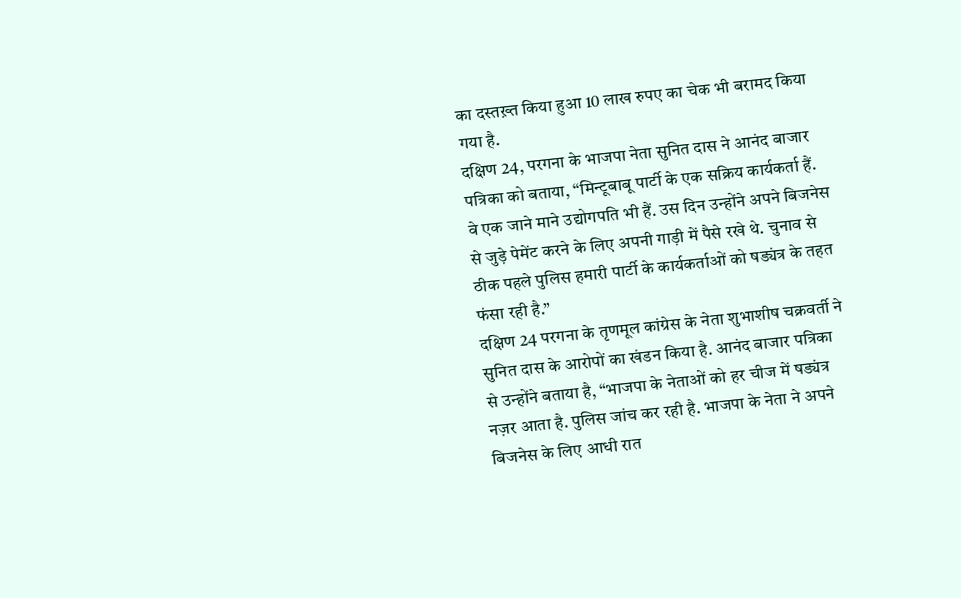का दस्तख़्त किया हुआ 10 लाख रुपए का चेक भी बरामद किया गया है.
दक्षिण 24, परगना के भाजपा नेता सुनित दास ने आनंद बाजार पत्रिका को बताया, “मिन्टूबाबू पार्टी के एक सक्रिय कार्यकर्ता हैं. वे एक जाने माने उद्योगपति भी हैं. उस दिन उन्होंने अपने बिजनेस से जुड़े पेमेंट करने के लिए अपनी गाड़ी में पैसे रखे थे. चुनाव से ठीक पहले पुलिस हमारी पार्टी के कार्यकर्ताओं को षड्यंत्र के तहत फंसा रही है.”
दक्षिण 24 परगना के तृणमूल कांग्रेस के नेता शुभाशीष चक्रवर्ती ने सुनित दास के आरोपों का खंडन किया है. आनंद बाजार पत्रिका से उन्होंने बताया है, “भाजपा के नेताओं को हर चीज में षड्यंत्र नज़र आता है. पुलिस जांच कर रही है. भाजपा के नेता ने अपने बिजनेस के लिए आधी रात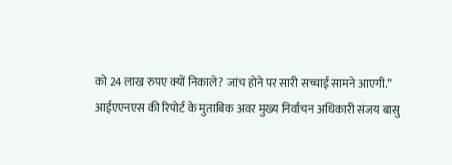को 24 लाख रुपए क्यों निकाले? जांच होने पर सारी सच्चाई सामने आएगी.”
आईएएनएस की रिपोर्ट के मुताबिक अवर मुख्य निर्वाचन अधिकारी संजय बासु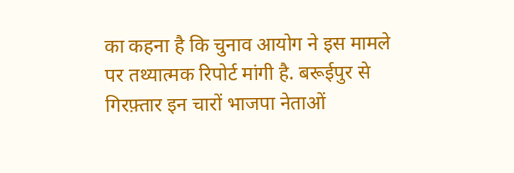का कहना है कि चुनाव आयोग ने इस मामले पर तथ्यात्मक रिपोर्ट मांगी है. बरूईपुर से गिरफ़्तार इन चारों भाजपा नेताओं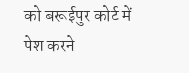को बरूईपुर कोर्ट में पेश करने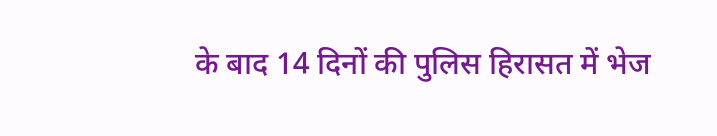के बाद 14 दिनों की पुलिस हिरासत में भेज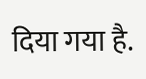दिया गया है.